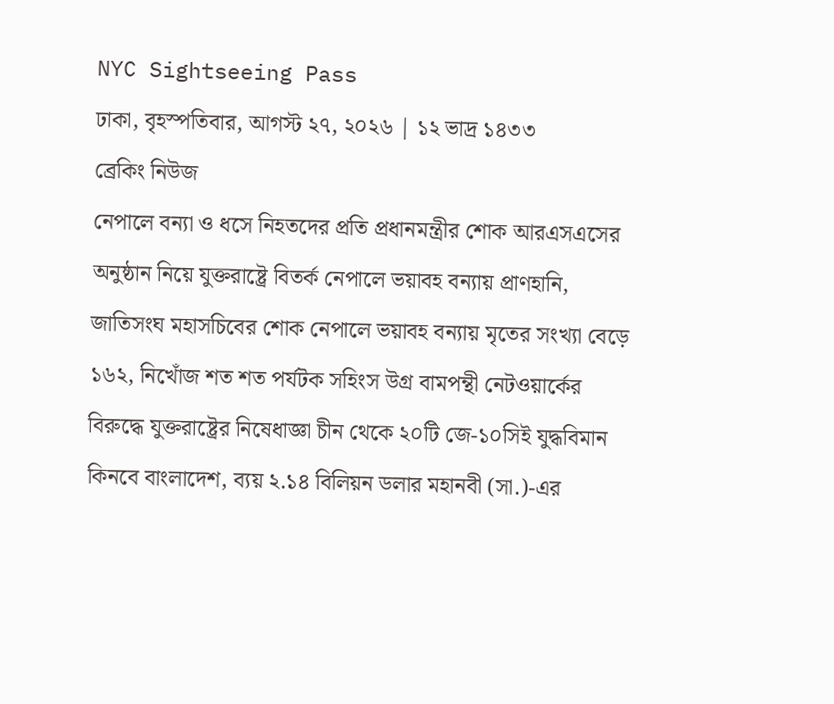NYC Sightseeing Pass
ঢাকা, বৃহস্পতিবার, আগস্ট ২৭, ২০২৬ | ১২ ভাদ্র ১৪৩৩
ব্রেকিং নিউজ
নেপালে বন্যা ও ধসে নিহতদের প্রতি প্রধানমন্ত্রীর শোক আরএসএসের অনুষ্ঠান নিয়ে যুক্তরাষ্ট্রে বিতর্ক নেপালে ভয়াবহ বন্যায় প্রাণহানি, জাতিসংঘ মহাসচিবের শোক নেপালে ভয়াবহ বন্যায় মৃতের সংখ্যা বেড়ে ১৬২, নিখোঁজ শত শত পর্যটক সহিংস উগ্র বামপন্থী নেটওয়ার্কের বিরুদ্ধে যুক্তরাষ্ট্রের নিষেধাজ্ঞা চীন থেকে ২০টি জে-১০সিই যুদ্ধবিমান কিনবে বাংলাদেশ, ব্যয় ২.১৪ বিলিয়ন ডলার মহানবী (সা.)-এর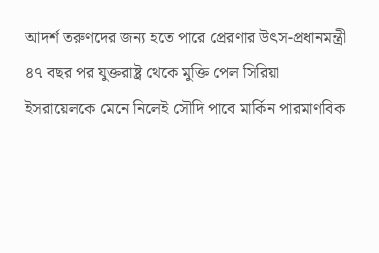আদর্শ তরুণদের জন্য হতে পারে প্রেরণার উৎস-প্রধানমন্ত্রী ৪৭ বছর পর যুক্তরাষ্ট্র থেকে মুক্তি পেল সিরিয়া ইসরায়েলকে মেনে নিলেই সৌদি পাবে মার্কিন পারমাণবিক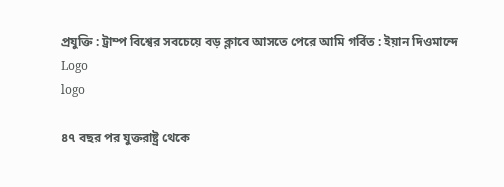প্রযুক্তি : ট্রাম্প বিশ্বের সবচেয়ে বড় ক্লাবে আসতে পেরে আমি গর্বিত : ইয়ান দিওমান্দে
Logo
logo

৪৭ বছর পর যুক্তরাষ্ট্র থেকে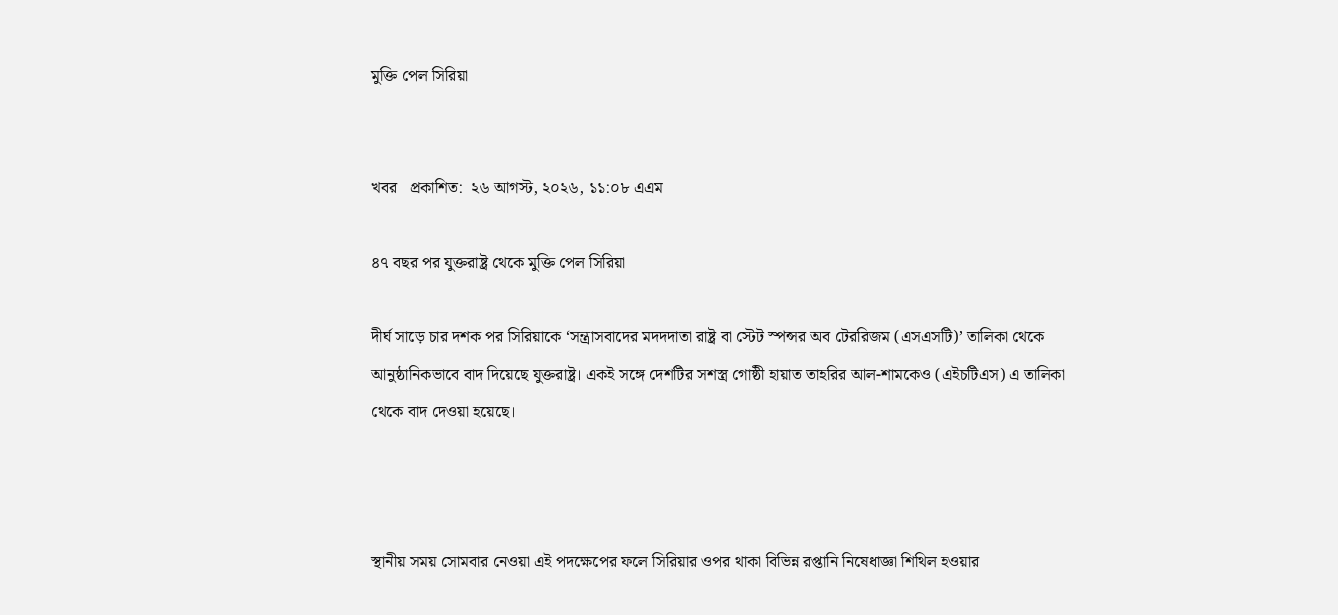মুক্তি পেল সিরিয়া


খবর   প্রকাশিত:  ২৬ আগস্ট, ২০২৬, ১১:০৮ এএম

৪৭ বছর পর যুক্তরাষ্ট্র থেকে মুক্তি পেল সিরিয়া

দীর্ঘ সাড়ে চার দশক পর সিরিয়াকে ‘সন্ত্রাসবাদের মদদদাতা রাষ্ট্র বা স্টেট স্পন্সর অব টেররিজম (এসএসটি)’ তালিকা থেকে আনুষ্ঠানিকভাবে বাদ দিয়েছে যুক্তরাষ্ট্র। একই সঙ্গে দেশটির সশস্ত্র গোষ্ঠী হায়াত তাহরির আল-শামকেও (এইচটিএস) এ তালিকা থেকে বাদ দেওয়া হয়েছে।



স্থানীয় সময় সোমবার নেওয়া এই পদক্ষেপের ফলে সিরিয়ার ওপর থাকা বিভিন্ন রপ্তানি নিষেধাজ্ঞা শিথিল হওয়ার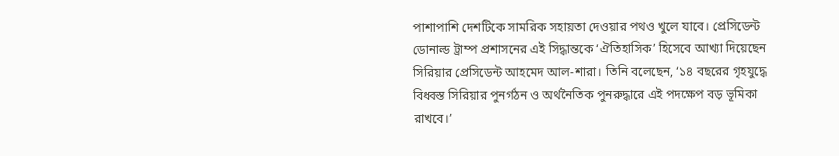পাশাপাশি দেশটিকে সামরিক সহায়তা দেওয়ার পথও খুলে যাবে। প্রেসিডেন্ট ডোনাল্ড ট্রাম্প প্রশাসনের এই সিদ্ধান্তকে ‘ঐতিহাসিক’ হিসেবে আখ্যা দিয়েছেন সিরিয়ার প্রেসিডেন্ট আহমেদ আল-শারা। তিনি বলেছেন, ‘১৪ বছরের গৃহযুদ্ধে বিধ্বস্ত সিরিয়ার পুনর্গঠন ও অর্থনৈতিক পুনরুদ্ধারে এই পদক্ষেপ বড় ভূমিকা রাখবে।’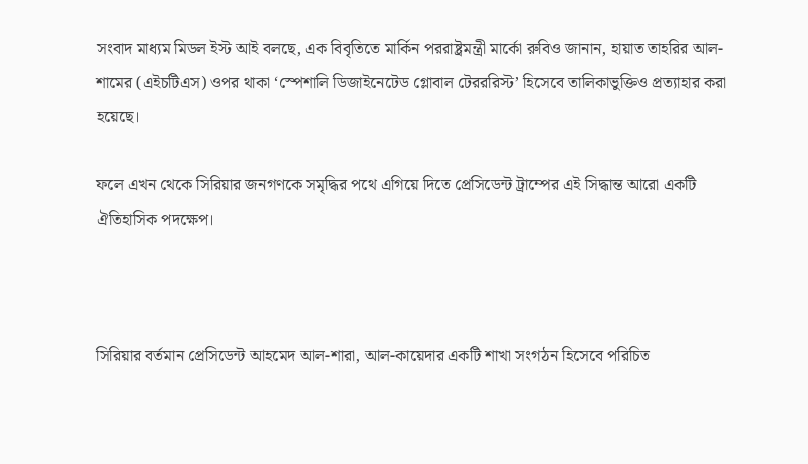সংবাদ মাধ্যম মিডল ইস্ট আই বলছে, এক বিবৃতিতে মার্কিন পররাষ্ট্রমন্ত্রী মার্কো রুবিও জানান, হায়াত তাহরির আল-শামের (এইচটিএস) ওপর থাকা ‘স্পেশালি ডিজাইনেটেড গ্লোবাল টেরররিস্ট’ হিসেবে তালিকাভুক্তিও প্রত্যাহার করা হয়েছে।

ফলে এখন থেকে সিরিয়ার জনগণকে সমৃদ্ধির পথে এগিয়ে দিতে প্রেসিডেন্ট ট্রাম্পের এই সিদ্ধান্ত আরো একটি ঐতিহাসিক পদক্ষেপ।



সিরিয়ার বর্তমান প্রেসিডেন্ট আহমেদ আল-শারা, আল-কায়েদার একটি শাখা সংগঠন হিসেবে পরিচিত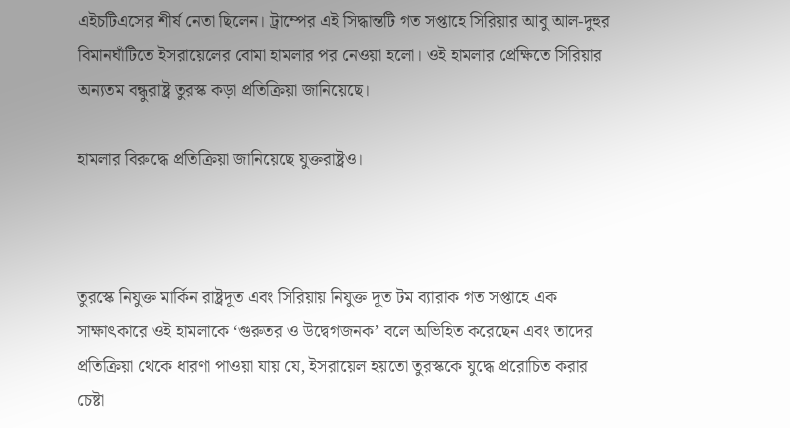এইচটিএসের শীর্ষ নেতা ছিলেন। ট্রাম্পের এই সিদ্ধান্তটি গত সপ্তাহে সিরিয়ার আবু আল-দুহুর বিমানঘাঁটিতে ইসরায়েলের বোমা হামলার পর নেওয়া হলো। ওই হামলার প্রেক্ষিতে সিরিয়ার অন্যতম বন্ধুরাষ্ট্র তুরস্ক কড়া প্রতিক্রিয়া জানিয়েছে।

হামলার বিরুদ্ধে প্রতিক্রিয়া জানিয়েছে যুক্তরাষ্ট্রও।



তুরস্কে নিযুক্ত মার্কিন রাষ্ট্রদূত এবং সিরিয়ায় নিযুক্ত দূত টম ব্যারাক গত সপ্তাহে এক সাক্ষাৎকারে ওই হামলাকে ‘গুরুতর ও উদ্বেগজনক’ বলে অভিহিত করেছেন এবং তাদের প্রতিক্রিয়া থেকে ধারণা পাওয়া যায় যে, ইসরায়েল হয়তো তুরস্ককে যুদ্ধে প্ররোচিত করার চেষ্টা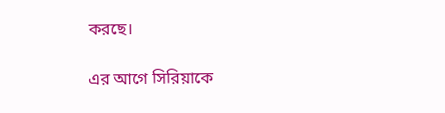করছে।

এর আগে সিরিয়াকে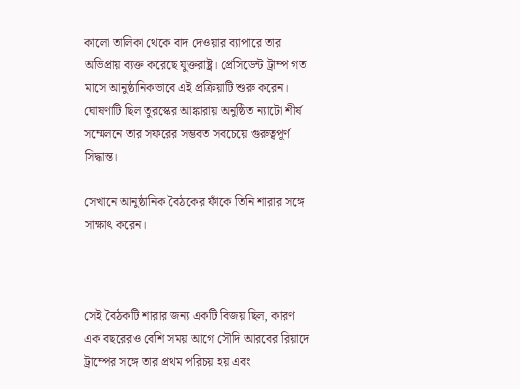কালো তালিকা থেকে বাদ দেওয়ার ব্যাপারে তার অভিপ্রায় ব্যক্ত করেছে যুক্তরাষ্ট্র। প্রেসিডেন্ট ট্রাম্প গত মাসে আনুষ্ঠানিকভাবে এই প্রক্রিয়াটি শুরু করেন। ঘোষণাটি ছিল তুরস্কের আঙ্কারায় অনুষ্ঠিত ন্যাটো শীর্ষ সম্মেলনে তার সফরের সম্ভবত সবচেয়ে গুরুত্বপূর্ণ সিদ্ধান্ত।

সেখানে আনুষ্ঠানিক বৈঠকের ফাঁকে তিনি শারার সঙ্গে সাক্ষাৎ করেন।



সেই বৈঠকটি শারার জন্য একটি বিজয় ছিল, কারণ এক বছরেরও বেশি সময় আগে সৌদি আরবের রিয়াদে ট্রাম্পের সঙ্গে তার প্রথম পরিচয় হয় এবং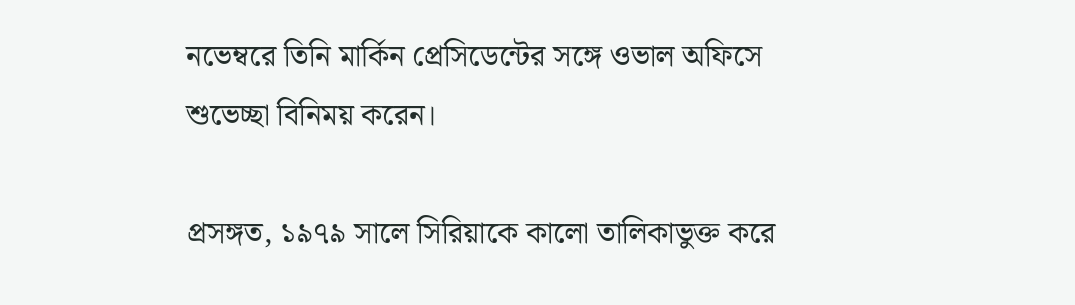নভেম্বরে তিনি মার্কিন প্রেসিডেন্টের সঙ্গে ওভাল অফিসে শুভেচ্ছা বিনিময় করেন।

প্রসঙ্গত, ১৯৭৯ সালে সিরিয়াকে কালো তালিকাভুক্ত করে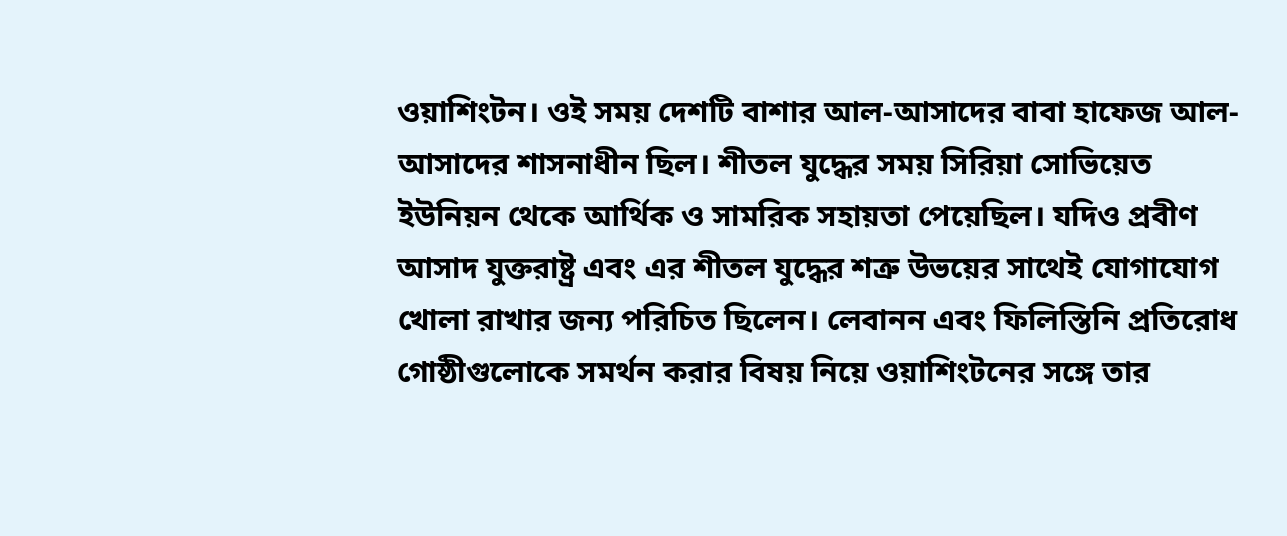ওয়াশিংটন। ওই সময় দেশটি বাশার আল-আসাদের বাবা হাফেজ আল-আসাদের শাসনাধীন ছিল। শীতল যুদ্ধের সময় সিরিয়া সোভিয়েত ইউনিয়ন থেকে আর্থিক ও সামরিক সহায়তা পেয়েছিল। যদিও প্রবীণ আসাদ যুক্তরাষ্ট্র এবং এর শীতল যুদ্ধের শত্রু উভয়ের সাথেই যোগাযোগ খোলা রাখার জন্য পরিচিত ছিলেন। লেবানন এবং ফিলিস্তিনি প্রতিরোধ গোষ্ঠীগুলোকে সমর্থন করার বিষয় নিয়ে ওয়াশিংটনের সঙ্গে তার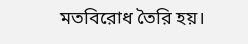মতবিরোধ তৈরি হয়।